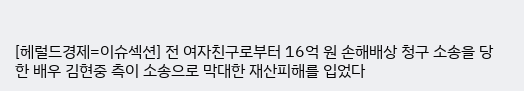[헤럴드경제=이슈섹션] 전 여자친구로부터 16억 원 손해배상 청구 소송을 당한 배우 김현중 측이 소송으로 막대한 재산피해를 입었다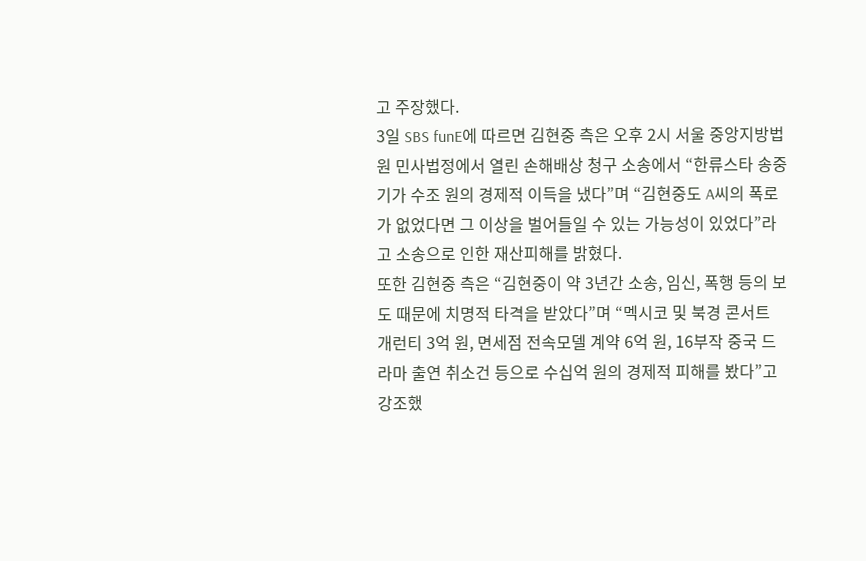고 주장했다.
3일 SBS funE에 따르면 김현중 측은 오후 2시 서울 중앙지방법원 민사법정에서 열린 손해배상 청구 소송에서 “한류스타 송중기가 수조 원의 경제적 이득을 냈다”며 “김현중도 A씨의 폭로가 없었다면 그 이상을 벌어들일 수 있는 가능성이 있었다”라고 소송으로 인한 재산피해를 밝혔다.
또한 김현중 측은 “김현중이 약 3년간 소송, 임신, 폭행 등의 보도 때문에 치명적 타격을 받았다”며 “멕시코 및 북경 콘서트 개런티 3억 원, 면세점 전속모델 계약 6억 원, 16부작 중국 드라마 출연 취소건 등으로 수십억 원의 경제적 피해를 봤다”고 강조했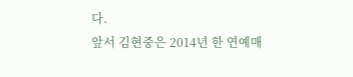다.
앞서 김현중은 2014년 한 연예매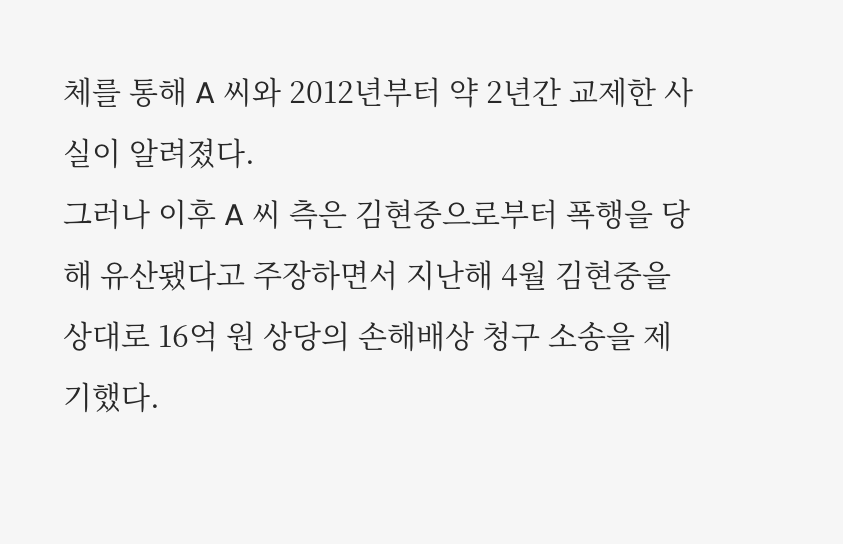체를 통해 A 씨와 2012년부터 약 2년간 교제한 사실이 알려졌다.
그러나 이후 A 씨 측은 김현중으로부터 폭행을 당해 유산됐다고 주장하면서 지난해 4월 김현중을 상대로 16억 원 상당의 손해배상 청구 소송을 제기했다.